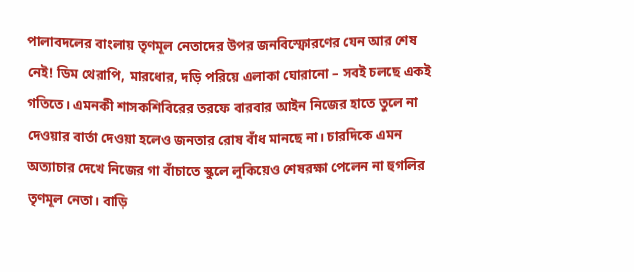পালাবদলের বাংলায় তৃণমূল নেতাদের উপর জনবিস্ফোরণের যেন আর শেষ নেই! ডিম থেরাপি, মারধোর, দড়ি পরিয়ে এলাকা ঘোরানো – সবই চলছে একই গতিতে। এমনকী শাসকশিবিরের তরফে বারবার আইন নিজের হাতে তুলে না দেওয়ার বার্তা দেওয়া হলেও জনতার রোষ বাঁধ মানছে না। চারদিকে এমন অত্যাচার দেখে নিজের গা বাঁচাতে স্কুলে লুকিয়েও শেষরক্ষা পেলেন না হুগলির তৃণমূল নেতা। বাড়ি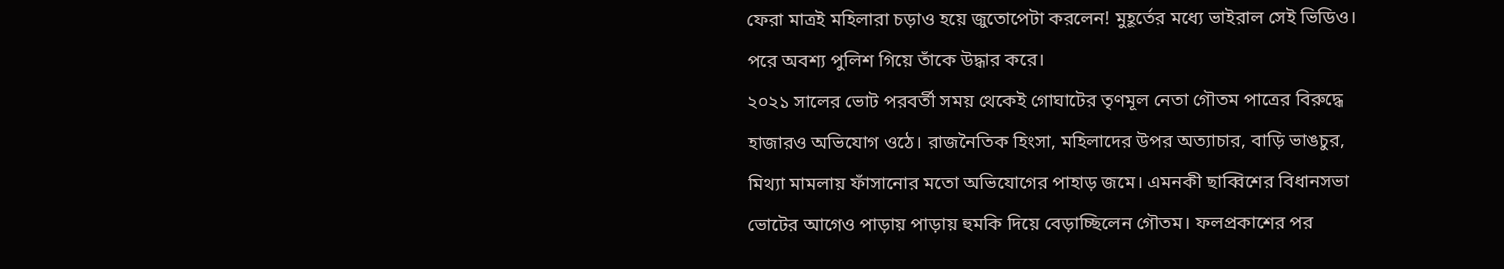ফেরা মাত্রই মহিলারা চড়াও হয়ে জুতোপেটা করলেন! মুহূর্তের মধ্যে ভাইরাল সেই ভিডিও। পরে অবশ্য পুলিশ গিয়ে তাঁকে উদ্ধার করে।
২০২১ সালের ভোট পরবর্তী সময় থেকেই গোঘাটের তৃণমূল নেতা গৌতম পাত্রের বিরুদ্ধে হাজারও অভিযোগ ওঠে। রাজনৈতিক হিংসা, মহিলাদের উপর অত্যাচার, বাড়ি ভাঙচুর, মিথ্যা মামলায় ফাঁসানোর মতো অভিযোগের পাহাড় জমে। এমনকী ছাব্বিশের বিধানসভা ভোটের আগেও পাড়ায় পাড়ায় হুমকি দিয়ে বেড়াচ্ছিলেন গৌতম। ফলপ্রকাশের পর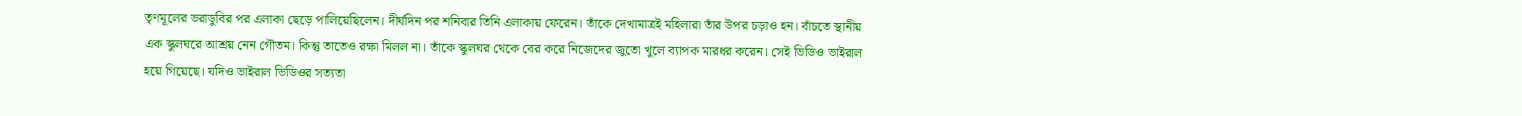তৃণমূলের ভরাডুবির পর এলাকা ছেড়ে পালিয়েছিলেন। দীর্ঘদিন পর শনিবার তিনি এলাকায় ফেরেন। তাঁকে দেখামাত্রই মহিলারা তাঁর উপর চড়াও হন। বাঁচতে স্থানীয় এক স্কুলঘরে আশ্রয় নেন গৌতম। কিন্তু তাতেও রক্ষা মিলল না। তাঁকে স্কুলঘর থেকে বের করে নিজেদের জুতো খুলে ব্যাপক মারধর করেন। সেই ভিডিও ভাইরাল হয়ে গিয়েছে। যদিও ভাইরাল ভিডিওর সত্যতা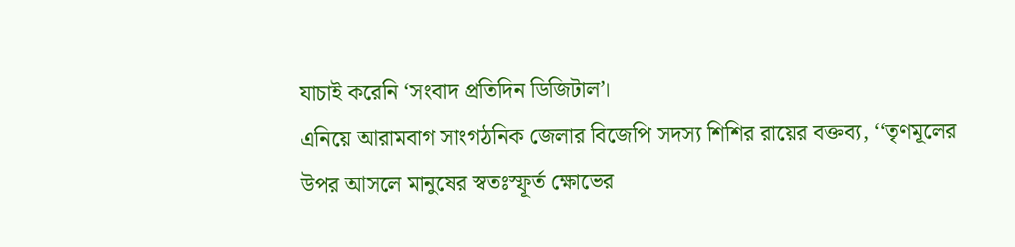যাচাই করেনি ‘সংবাদ প্রতিদিন ডিজিটাল’।
এনিয়ে আরামবাগ সাংগঠনিক জেলার বিজেপি সদস্য শিশির রায়ের বক্তব্য, ‘‘তৃণমূলের উপর আসলে মানুষের স্বতঃস্ফূর্ত ক্ষোভের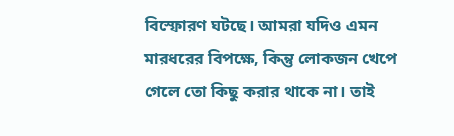বিস্ফোরণ ঘটছে। আমরা যদিও এমন মারধরের বিপক্ষে, কিন্তু লোকজন খেপে গেলে তো কিছু করার থাকে না। তাই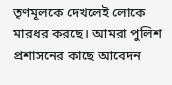তৃণমূলকে দেখলেই লোকে মারধর করছে। আমরা পুলিশ প্রশাসনের কাছে আবেদন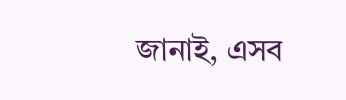জানাই, এসব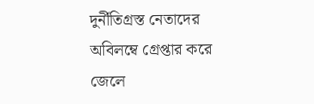দুর্নীতিগ্রস্ত নেতাদের অবিলম্বে গ্রেপ্তার করে জেলে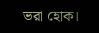ভরা হোক।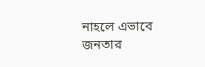নাহলে এভাবে জনতার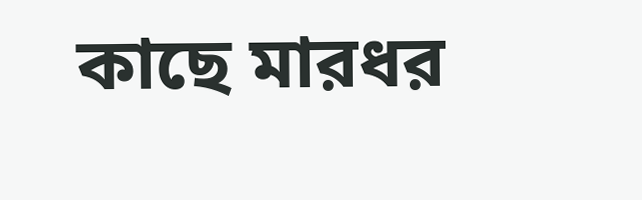কাছে মারধর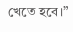খেতে হবে।”